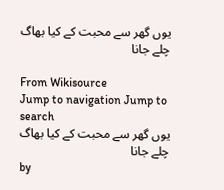یوں گھر سے محبت کے کیا بھاگ چلے جانا

From Wikisource
Jump to navigation Jump to search
یوں گھر سے محبت کے کیا بھاگ چلے جانا
by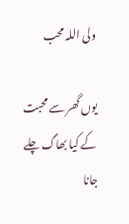ولی اللہ محب

یوں گھر سے محبت کے کیا بھاگ چلے جانا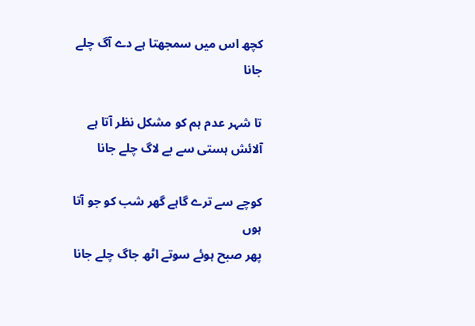کچھ اس میں سمجھتا ہے دے آگ چلے جانا

تا شہر عدم ہم کو مشکل نظر آتا ہے
آلائش ہستی سے بے لاگ چلے جانا

کوچے سے ترے گاہے گھر شب کو جو آتا ہوں
پھر صبح ہوئے سوتے اٹھ جاگ چلے جانا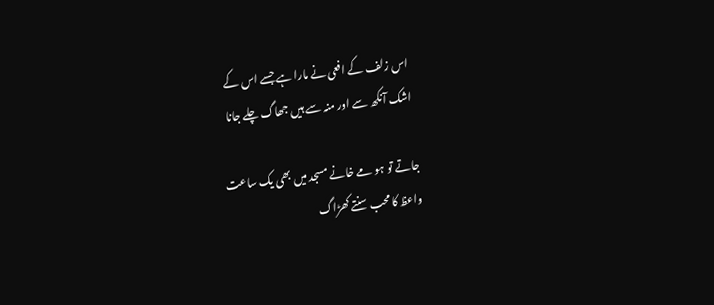اس زلف کے افعی نے مارا ہے جسے اس کے
اشک آنکھ سے اور منہ سے ہیں جھاگ چلے جانا

جاتے تو ہو مے خانے مسجد میں بھی یک ساعت
واعظ کا محب سنتے کھڑاگ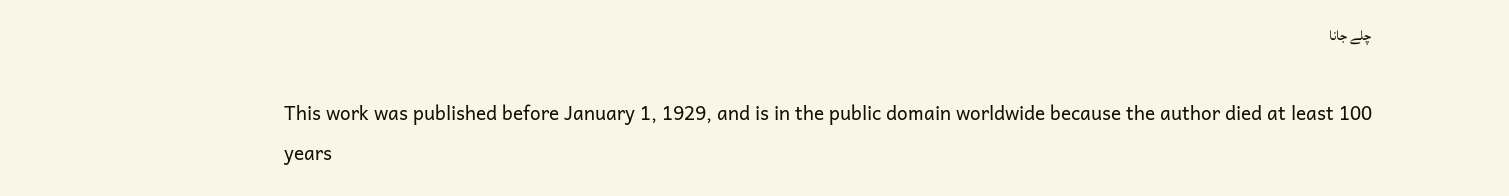چلے جانا

This work was published before January 1, 1929, and is in the public domain worldwide because the author died at least 100 years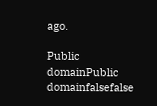ago.

Public domainPublic domainfalsefalse